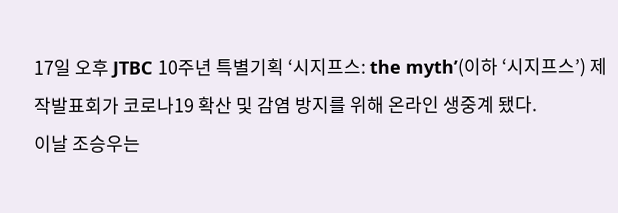17일 오후 JTBC 10주년 특별기획 ‘시지프스: the myth’(이하 ‘시지프스’) 제작발표회가 코로나19 확산 및 감염 방지를 위해 온라인 생중계 됐다.
이날 조승우는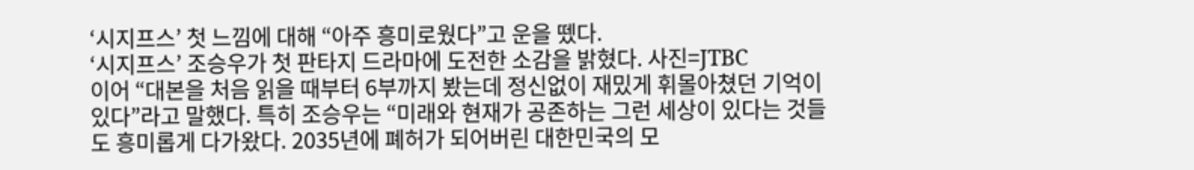‘시지프스’ 첫 느낌에 대해 “아주 흥미로웠다”고 운을 뗐다.
‘시지프스’ 조승우가 첫 판타지 드라마에 도전한 소감을 밝혔다. 사진=JTBC
이어 “대본을 처음 읽을 때부터 6부까지 봤는데 정신없이 재밌게 휘몰아쳤던 기억이 있다”라고 말했다. 특히 조승우는 “미래와 현재가 공존하는 그런 세상이 있다는 것들도 흥미롭게 다가왔다. 2035년에 폐허가 되어버린 대한민국의 모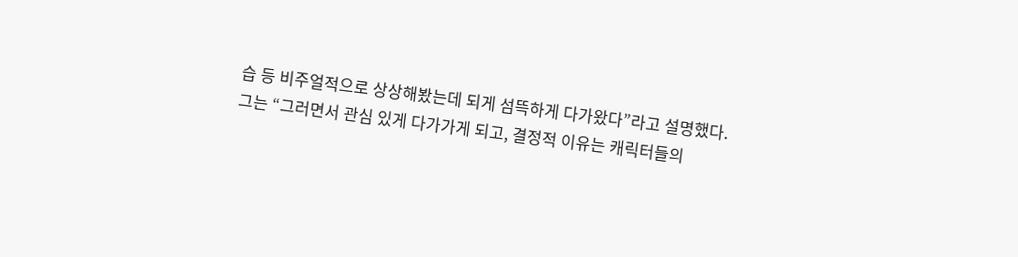습 등 비주얼적으로 상상해봤는데 되게 섬뜩하게 다가왔다”라고 설명했다.
그는 “그러면서 관심 있게 다가가게 되고, 결정적 이유는 캐릭터들의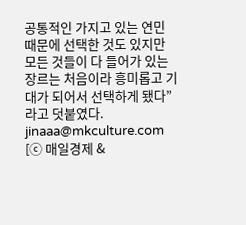공통적인 가지고 있는 연민 때문에 선택한 것도 있지만 모든 것들이 다 들어가 있는 장르는 처음이라 흥미롭고 기대가 되어서 선택하게 됐다”라고 덧붙였다. jinaaa@mkculture.com [ⓒ 매일경제 &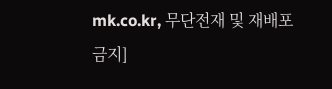mk.co.kr, 무단전재 및 재배포 금지]